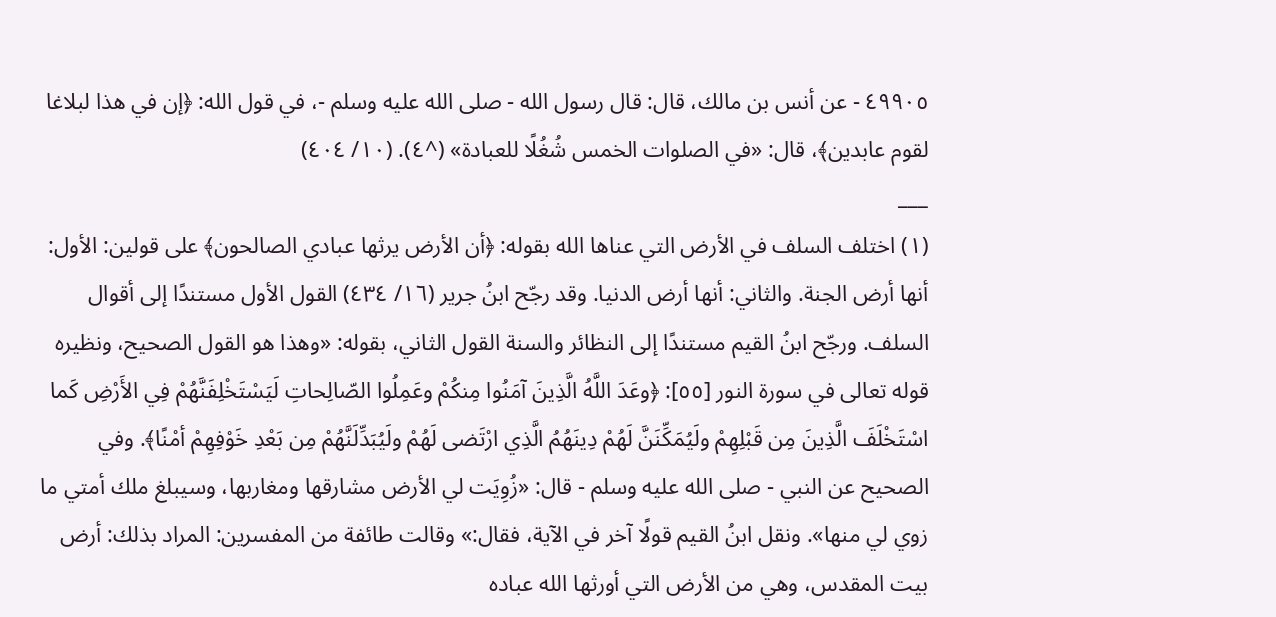٤٩٩٠٥ - عن أنس بن مالك، قال: قال رسول الله - صلى الله عليه وسلم -، في قول الله: ﴿إن في هذا لبلاغا لقوم عابدين﴾، قال: «في الصلوات الخمس شُغُلًا للعبادة» (^٤). (١٠/ ٤٠٤)
___
(١) اختلف السلف في الأرض التي عناها الله بقوله: ﴿أن الأرض يرثها عبادي الصالحون﴾ على قولين: الأول: أنها أرض الجنة. والثاني: أنها أرض الدنيا. وقد رجّح ابنُ جرير (١٦/ ٤٣٤) القول الأول مستندًا إلى أقوال السلف. ورجّح ابنُ القيم مستندًا إلى النظائر والسنة القول الثاني، بقوله: «وهذا هو القول الصحيح، ونظيره قوله تعالى في سورة النور [٥٥]: ﴿وعَدَ اللَّهُ الَّذِينَ آمَنُوا مِنكُمْ وعَمِلُوا الصّالِحاتِ لَيَسْتَخْلِفَنَّهُمْ فِي الأَرْضِ كَما اسْتَخْلَفَ الَّذِينَ مِن قَبْلِهِمْ ولَيُمَكِّنَنَّ لَهُمْ دِينَهُمُ الَّذِي ارْتَضى لَهُمْ ولَيُبَدِّلَنَّهُمْ مِن بَعْدِ خَوْفِهِمْ أمْنًا﴾. وفي الصحيح عن النبي - صلى الله عليه وسلم - قال: «زُوِيَت لي الأرض مشارقها ومغاربها، وسيبلغ ملك أمتي ما زوي لي منها». ونقل ابنُ القيم قولًا آخر في الآية، فقال:» وقالت طائفة من المفسرين: المراد بذلك: أرض بيت المقدس، وهي من الأرض التي أورثها الله عباده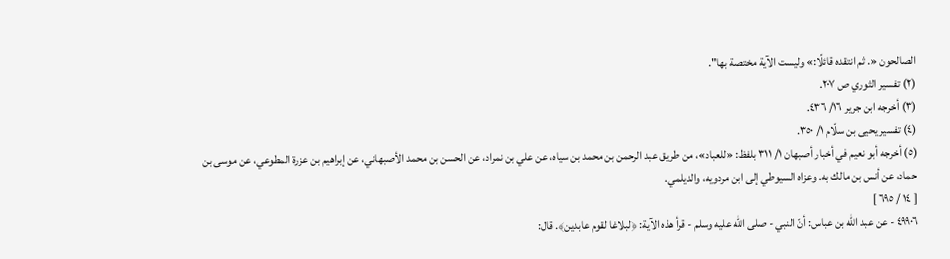الصالحون «. ثم انتقده قائلًا:» وليست الآية مختصة بها".
(٢) تفسير الثوري ص ٢٠٧.
(٣) أخرجه ابن جرير ١٦/ ٤٣٦.
(٤) تفسير يحيى بن سلّام ١/ ٣٥٠.
(٥) أخرجه أبو نعيم في أخبار أصبهان ١/ ٣١١ بلفظ: «للعباد»، من طريق عبد الرحمن بن محمد بن سياه، عن علي بن نمراد، عن الحسن بن محمد الأصبهاني، عن إبراهيم بن عزرة المطوعي، عن موسى بن حماد، عن أنس بن مالك به. وعزاه السيوطي إلى ابن مردويه، والديلمي.
[ ١٤ / ٦٩٥ ]
٤٩٩٠٦ - عن عبد الله بن عباس: أنّ النبي - صلى الله عليه وسلم - قرأ هذه الآية: ﴿لبلاغا لقوم عابدين﴾. قال: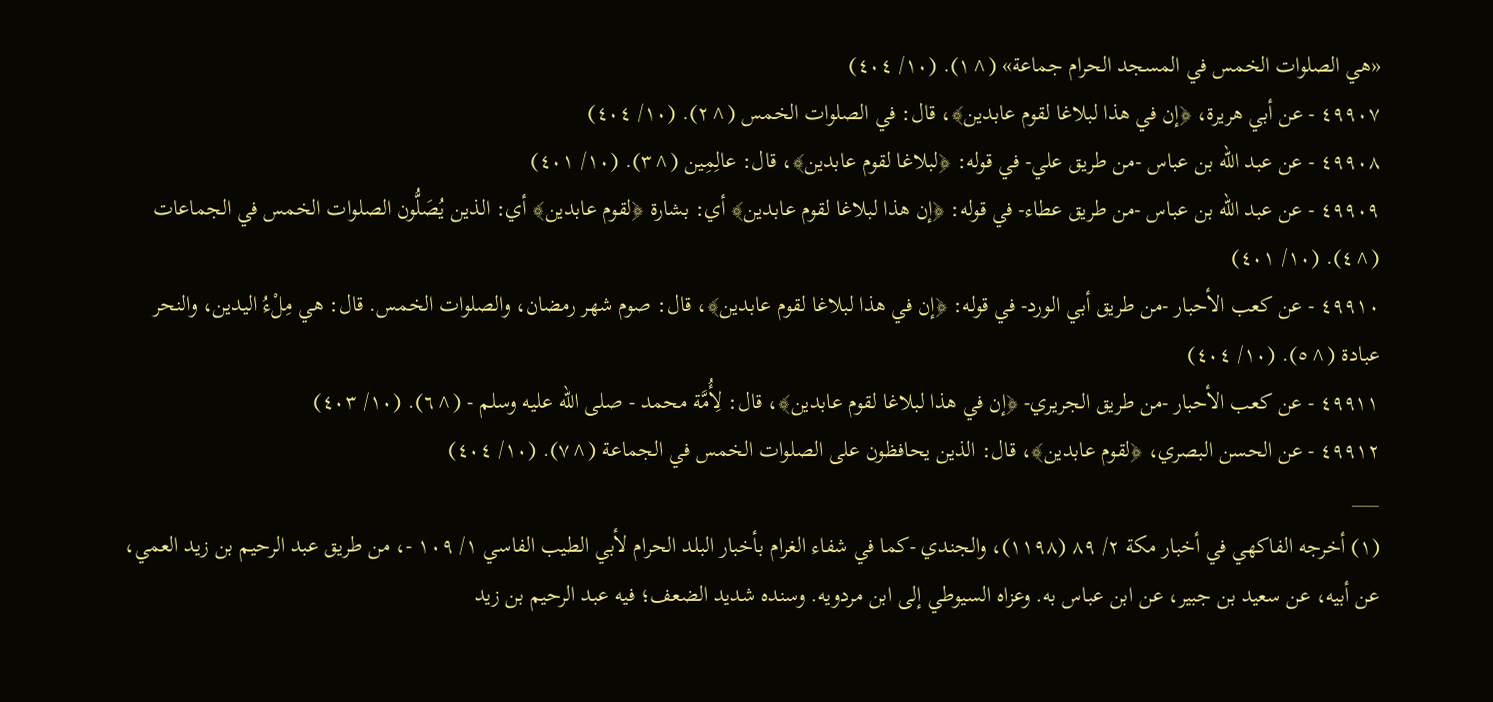«هي الصلوات الخمس في المسجد الحرام جماعة» (^١). (١٠/ ٤٠٤)
٤٩٩٠٧ - عن أبي هريرة، ﴿إن في هذا لبلاغا لقوم عابدين﴾، قال: في الصلوات الخمس (^٢). (١٠/ ٤٠٤)
٤٩٩٠٨ - عن عبد الله بن عباس -من طريق علي- في قوله: ﴿لبلاغا لقوم عابدين﴾، قال: عالِمِين (^٣). (١٠/ ٤٠١)
٤٩٩٠٩ - عن عبد الله بن عباس -من طريق عطاء- في قوله: ﴿إن هذا لبلاغا لقوم عابدين﴾ أي: بشارة ﴿لقوم عابدين﴾ أي: الذين يُصَلُّون الصلوات الخمس في الجماعات (^٤). (١٠/ ٤٠١)
٤٩٩١٠ - عن كعب الأحبار -من طريق أبي الورد- في قوله: ﴿إن في هذا لبلاغا لقوم عابدين﴾، قال: صوم شهر رمضان، والصلوات الخمس. قال: هي مِلْءُ اليدين، والنحر عبادة (^٥). (١٠/ ٤٠٤)
٤٩٩١١ - عن كعب الأحبار -من طريق الجريري- ﴿إن في هذا لبلاغا لقوم عابدين﴾، قال: لِأُمَّة محمد - صلى الله عليه وسلم - (^٦). (١٠/ ٤٠٣)
٤٩٩١٢ - عن الحسن البصري، ﴿لقوم عابدين﴾، قال: الذين يحافظون على الصلوات الخمس في الجماعة (^٧). (١٠/ ٤٠٤)
___
(١) أخرجه الفاكهي في أخبار مكة ٢/ ٨٩ (١١٩٨)، والجندي -كما في شفاء الغرام بأخبار البلد الحرام لأبي الطيب الفاسي ١/ ١٠٩ -، من طريق عبد الرحيم بن زيد العمي، عن أبيه، عن سعيد بن جبير، عن ابن عباس به. وعزاه السيوطي إلى ابن مردويه. وسنده شديد الضعف؛ فيه عبد الرحيم بن زيد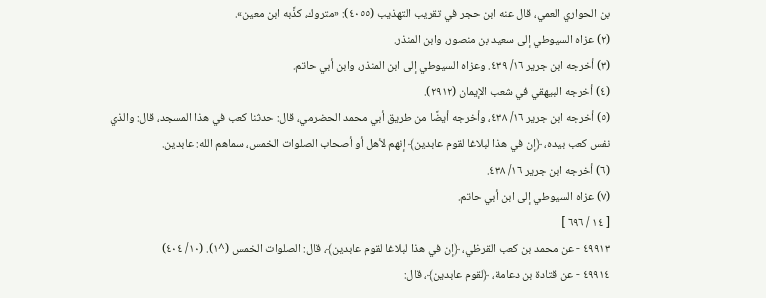بن الحواري العمي، قال عنه ابن حجر في تقريب التهذيب (٤٠٥٥): «متروك، كذَّبه ابن معين».
(٢) عزاه السيوطي إلى سعيد بن منصور، وابن المنذر.
(٣) أخرجه ابن جرير ١٦/ ٤٣٩. وعزاه السيوطي إلى ابن المنذر، وابن أبي حاتم.
(٤) أخرجه البيهقي في شعب الإيمان (٢٩١٢).
(٥) أخرجه ابن جرير ١٦/ ٤٣٨، وأخرجه أيضًا من طريق أبي محمد الحضرمي، قال: حدثنا كعب في هذا المسجد، قال: والذي نفس كعب بيده، ﴿إن في هذا لبلاغا لقوم عابدين﴾ إنهم لأهل أو أصحاب الصلوات الخمس، سماهم الله: عابدين.
(٦) أخرجه ابن جرير ١٦/ ٤٣٨.
(٧) عزاه السيوطي إلى ابن أبي حاتم.
[ ١٤ / ٦٩٦ ]
٤٩٩١٣ - عن محمد بن كعب القرظي، ﴿إن في هذا لبلاغا لقوم عابدين﴾، قال: الصلوات الخمس (^١). (١٠/ ٤٠٤)
٤٩٩١٤ - عن قتادة بن دعامة، ﴿لقوم عابدين﴾، قال: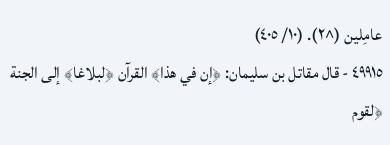عامِلين (^٢). (١٠/ ٤٠٥)
٤٩٩١٥ - قال مقاتل بن سليمان: ﴿إن في هذا﴾ القرآن ﴿لبلاغا﴾ إلى الجنة ﴿لقوم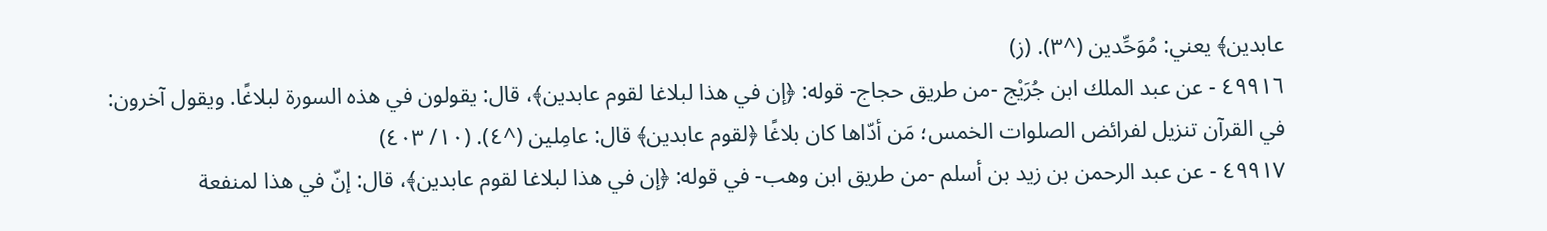عابدين﴾ يعني: مُوَحِّدين (^٣). (ز)
٤٩٩١٦ - عن عبد الملك ابن جُرَيْج -من طريق حجاج- قوله: ﴿إن في هذا لبلاغا لقوم عابدين﴾، قال: يقولون في هذه السورة لبلاغًا. ويقول آخرون: في القرآن تنزيل لفرائض الصلوات الخمس؛ مَن أدّاها كان بلاغًا ﴿لقوم عابدين﴾ قال: عامِلين (^٤). (١٠/ ٤٠٣)
٤٩٩١٧ - عن عبد الرحمن بن زيد بن أسلم -من طريق ابن وهب- في قوله: ﴿إن في هذا لبلاغا لقوم عابدين﴾، قال: إنّ في هذا لمنفعة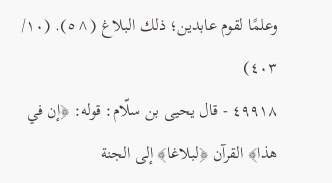وعلمًا لقوم عابدين؛ ذلك البلاغ (^٥). (١٠/ ٤٠٣)
٤٩٩١٨ - قال يحيى بن سلّام: قوله: ﴿إن في هذا﴾ القرآن ﴿لبلاغا﴾ إلى الجنة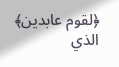﴿لقوم عابدين﴾ الذي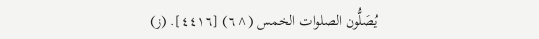يُصَلُّون الصلوات الخمس (^٦) [٤٤١٦]. (ز)